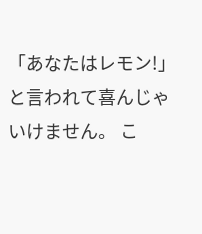「あなたはレモン!」と言われて喜んじゃいけません。 こ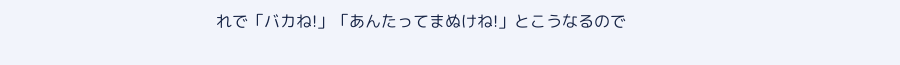れで「バカね!」「あんたってまぬけね!」とこうなるので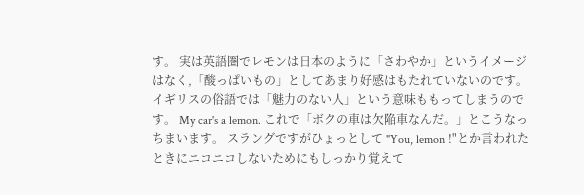す。 実は英語圏でレモンは日本のように「さわやか」というイメージはなく,「酸っぱいもの」としてあまり好感はもたれていないのです。イギリスの俗語では「魅力のない人」という意味ももってしまうのです。 My car's a lemon. これで「ボクの車は欠陥車なんだ。」とこうなっちまいます。 スラングですがひょっとして "You, lemon !"とか言われたときにニコニコしないためにもしっかり覚えて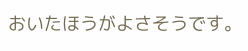おいたほうがよさそうです。